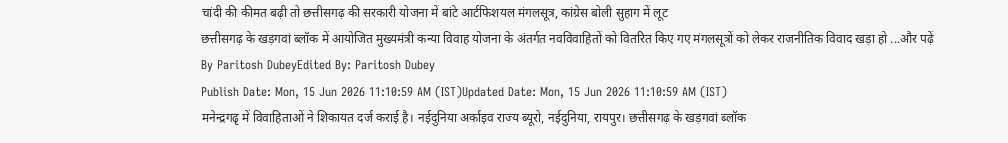चांदी की कीमत बढ़ी तो छत्तीसगढ़ की सरकारी योजना में बांटे आर्टफिशयल मंगलसूत्र, कांग्रेस बोली सुहाग में लूट
छत्तीसगढ़ के खड़गवां ब्लॉक में आयोजित मुख्यमंत्री कन्या विवाह योजना के अंतर्गत नवविवाहितों को वितरित किए गए मंगलसूत्रों को लेकर राजनीतिक विवाद खड़ा हो ...और पढ़ें
By Paritosh DubeyEdited By: Paritosh Dubey
Publish Date: Mon, 15 Jun 2026 11:10:59 AM (IST)Updated Date: Mon, 15 Jun 2026 11:10:59 AM (IST)
मनेन्द्रगढृ में विवाहिताओं ने शिकायत दर्ज कराई है। नईदुनिया अर्काइव राज्य ब्यूरो, नईदुनिया, रायपुर। छत्तीसगढ़ के खड़गवां ब्लॉक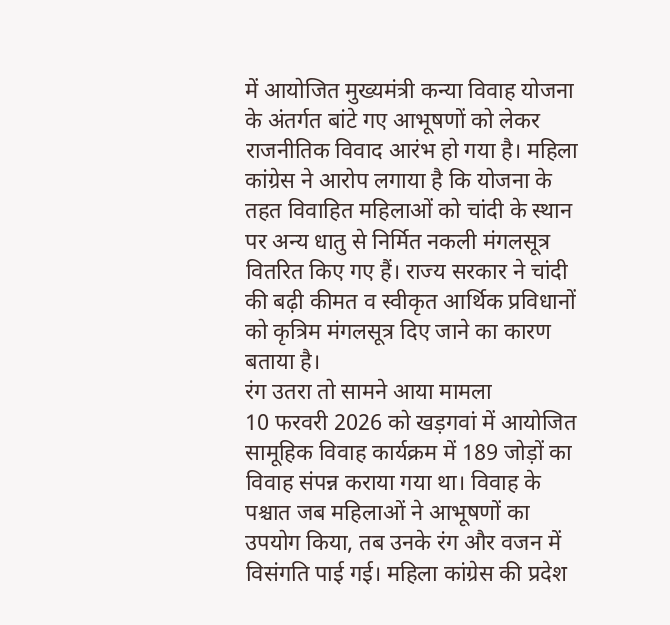में आयोजित मुख्यमंत्री कन्या विवाह योजना के अंतर्गत बांटे गए आभूषणों को लेकर राजनीतिक विवाद आरंभ हो गया है। महिला कांग्रेस ने आरोप लगाया है कि योजना के तहत विवाहित महिलाओं को चांदी के स्थान पर अन्य धातु से निर्मित नकली मंगलसूत्र वितरित किए गए हैं। राज्य सरकार ने चांदी की बढ़ी कीमत व स्वीकृत आर्थिक प्रविधानों को कृत्रिम मंगलसूत्र दिए जाने का कारण बताया है।
रंग उतरा तो सामने आया मामला
10 फरवरी 2026 को खड़गवां में आयोजित सामूहिक विवाह कार्यक्रम में 189 जोड़ों का विवाह संपन्न कराया गया था। विवाह के पश्चात जब महिलाओं ने आभूषणों का उपयोग किया, तब उनके रंग और वजन में विसंगति पाई गई। महिला कांग्रेस की प्रदेश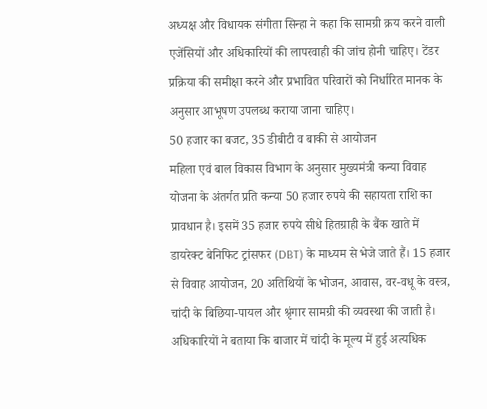अध्यक्ष और विधायक संगीता सिन्हा ने कहा कि सामग्री क्रय करने वाली एजेंसियों और अधिकारियों की लापरवाही की जांच होनी चाहिए। टेंडर प्रक्रिया की समीक्षा करने और प्रभावित परिवारों को निर्धारित मानक के अनुसार आभूषण उपलब्ध कराया जाना चाहिए।
50 हजार का बजट, 35 डीबीटी व बाकी से आयोजन
महिला एवं बाल विकास विभाग के अनुसार मुख्यमंत्री कन्या विवाह योजना के अंतर्गत प्रति कन्या 50 हजार रुपये की सहायता राशि का प्रावधान है। इसमें 35 हजार रुपये सीधे हितग्राही के बैंक खाते में डायरेक्ट बेनिफिट ट्रांसफर (DBT) के माध्यम से भेजे जाते हैं। 15 हजार से विवाह आयोजन, 20 अतिथियों के भोजन, आवास, वर-वधू के वस्त्र, चांदी के बिछिया-पायल और श्रृंगार सामग्री की व्यवस्था की जाती है। अधिकारियों ने बताया कि बाजार में चांदी के मूल्य में हुई अत्यधिक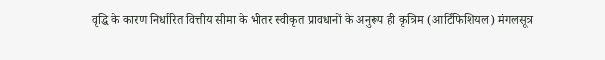वृद्धि के कारण निर्धारित वित्तीय सीमा के भीतर स्वीकृत प्रावधानों के अनुरूप ही कृत्रिम (आर्टिफिशियल) मंगलसूत्र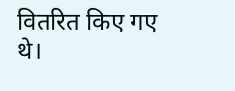वितरित किए गए थे।